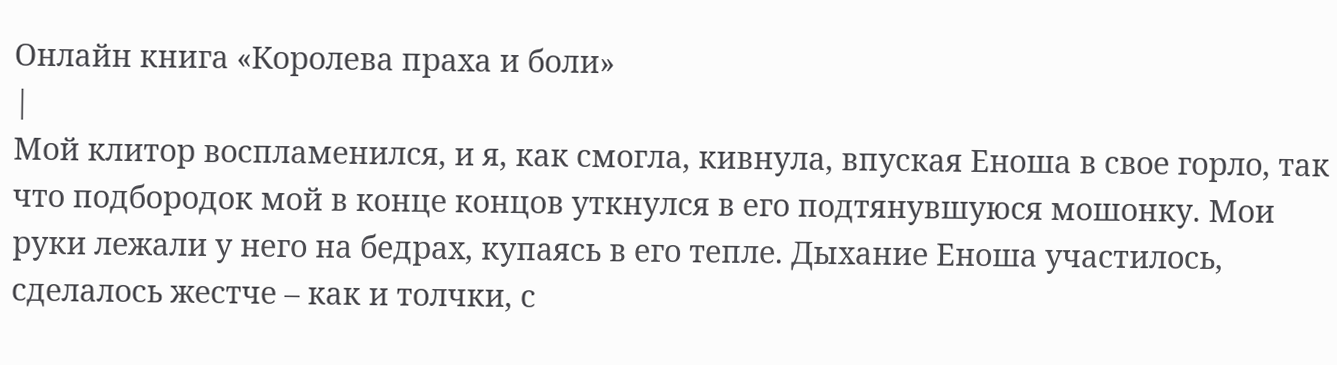Онлайн книга «Королева праха и боли»
|
Мой клитор воспламенился, и я, как смогла, кивнула, впуская Еноша в свое горло, так что подбородок мой в конце концов уткнулся в его подтянувшуюся мошонку. Мои руки лежали у него на бедрах, купаясь в его тепле. Дыхание Еноша участилось, сделалось жестче – как и толчки, с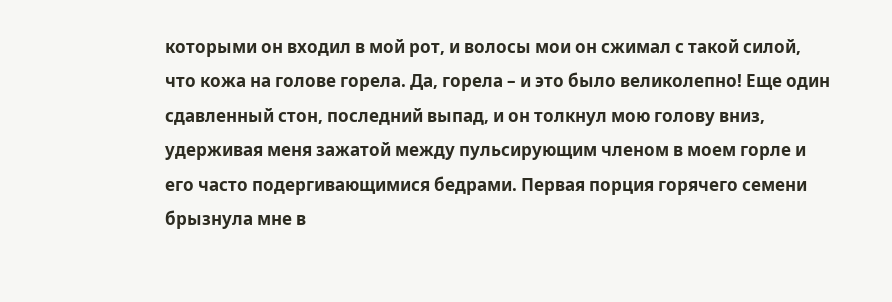которыми он входил в мой рот, и волосы мои он сжимал с такой силой, что кожа на голове горела. Да, горела – и это было великолепно! Еще один сдавленный стон, последний выпад, и он толкнул мою голову вниз, удерживая меня зажатой между пульсирующим членом в моем горле и его часто подергивающимися бедрами. Первая порция горячего семени брызнула мне в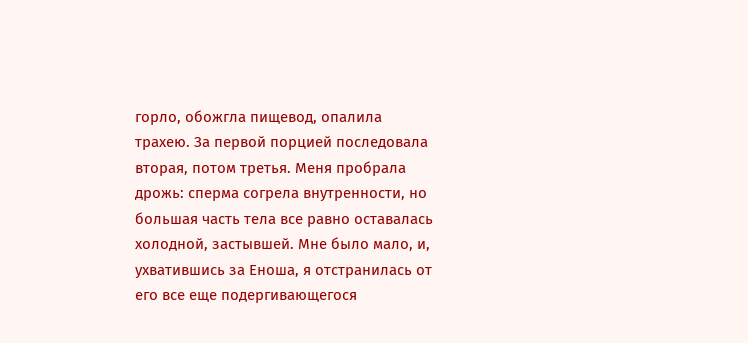горло, обожгла пищевод, опалила трахею. За первой порцией последовала вторая, потом третья. Меня пробрала дрожь: сперма согрела внутренности, но большая часть тела все равно оставалась холодной, застывшей. Мне было мало, и, ухватившись за Еноша, я отстранилась от его все еще подергивающегося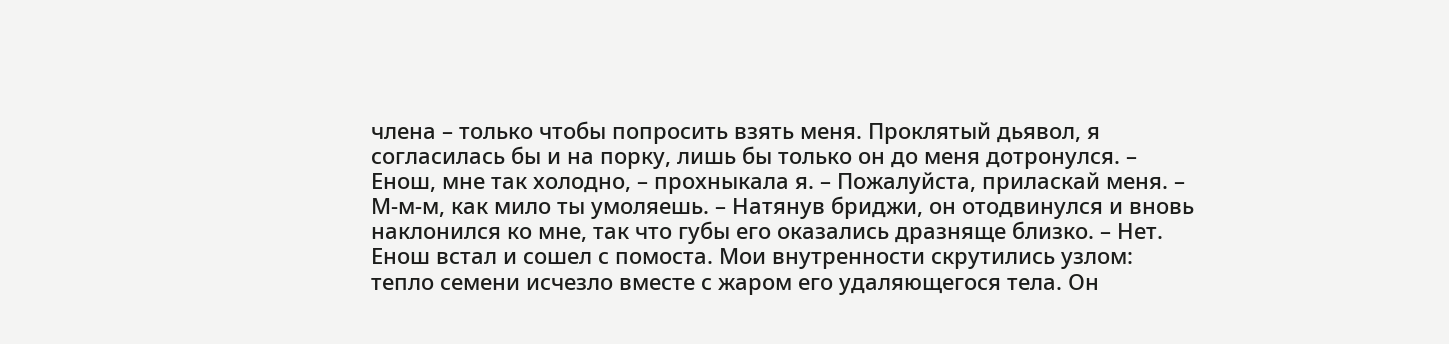члена – только чтобы попросить взять меня. Проклятый дьявол, я согласилась бы и на порку, лишь бы только он до меня дотронулся. – Енош, мне так холодно, – прохныкала я. – Пожалуйста, приласкай меня. – М-м-м, как мило ты умоляешь. – Натянув бриджи, он отодвинулся и вновь наклонился ко мне, так что губы его оказались дразняще близко. – Нет. Енош встал и сошел с помоста. Мои внутренности скрутились узлом: тепло семени исчезло вместе с жаром его удаляющегося тела. Он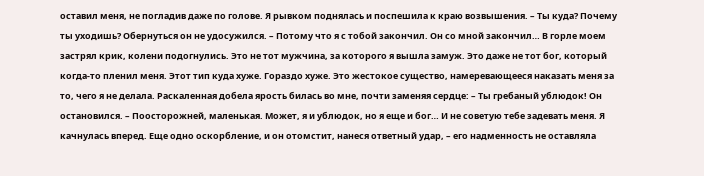оставил меня, не погладив даже по голове. Я рывком поднялась и поспешила к краю возвышения. – Ты куда? Почему ты уходишь? Обернуться он не удосужился. – Потому что я с тобой закончил. Он со мной закончил… В горле моем застрял крик, колени подогнулись. Это не тот мужчина, за которого я вышла замуж. Это даже не тот бог, который когда-то пленил меня. Этот тип куда хуже. Гораздо хуже. Это жестокое существо, намеревающееся наказать меня за то, чего я не делала. Раскаленная добела ярость билась во мне, почти заменяя сердце: – Ты гребаный ублюдок! Он остановился. – Поосторожней, маленькая. Может, я и ублюдок, но я еще и бог… И не советую тебе задевать меня. Я качнулась вперед. Еще одно оскорбление, и он отомстит, нанеся ответный удар, – его надменность не оставляла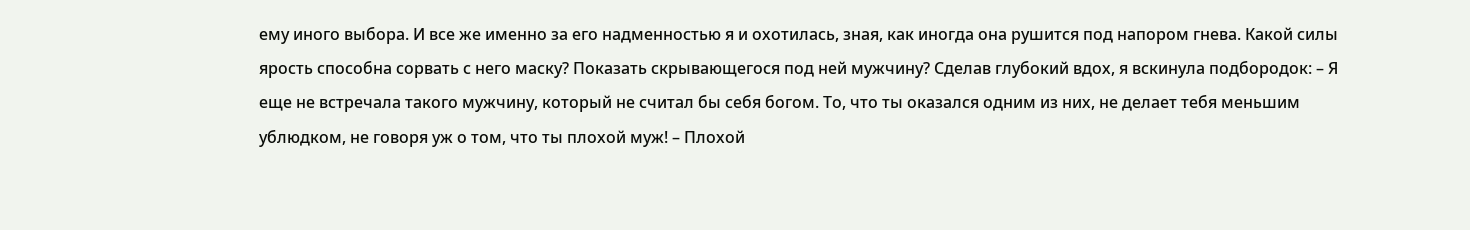ему иного выбора. И все же именно за его надменностью я и охотилась, зная, как иногда она рушится под напором гнева. Какой силы ярость способна сорвать с него маску? Показать скрывающегося под ней мужчину? Сделав глубокий вдох, я вскинула подбородок: – Я еще не встречала такого мужчину, который не считал бы себя богом. То, что ты оказался одним из них, не делает тебя меньшим ублюдком, не говоря уж о том, что ты плохой муж! – Плохой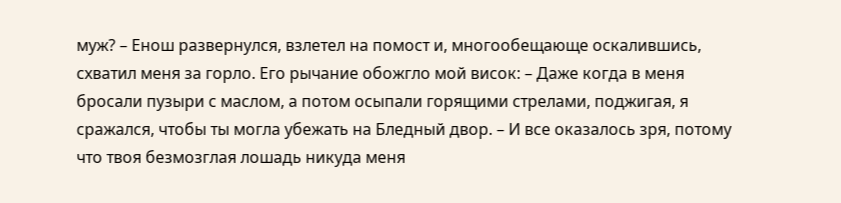муж? – Енош развернулся, взлетел на помост и, многообещающе оскалившись, схватил меня за горло. Его рычание обожгло мой висок: – Даже когда в меня бросали пузыри с маслом, а потом осыпали горящими стрелами, поджигая, я сражался, чтобы ты могла убежать на Бледный двор. – И все оказалось зря, потому что твоя безмозглая лошадь никуда меня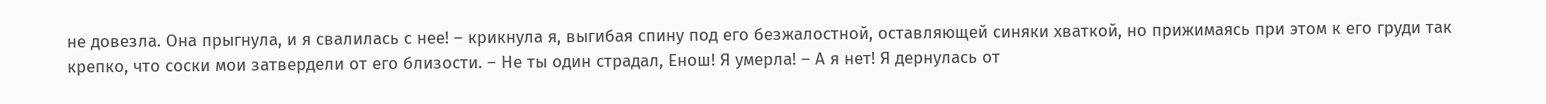не довезла. Она прыгнула, и я свалилась с нее! – крикнула я, выгибая спину под его безжалостной, оставляющей синяки хваткой, но прижимаясь при этом к его груди так крепко, что соски мои затвердели от его близости. – Не ты один страдал, Енош! Я умерла! – А я нет! Я дернулась от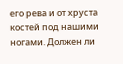его рева и от хруста костей под нашими ногами. Должен ли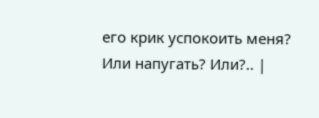его крик успокоить меня? Или напугать? Или?.. |